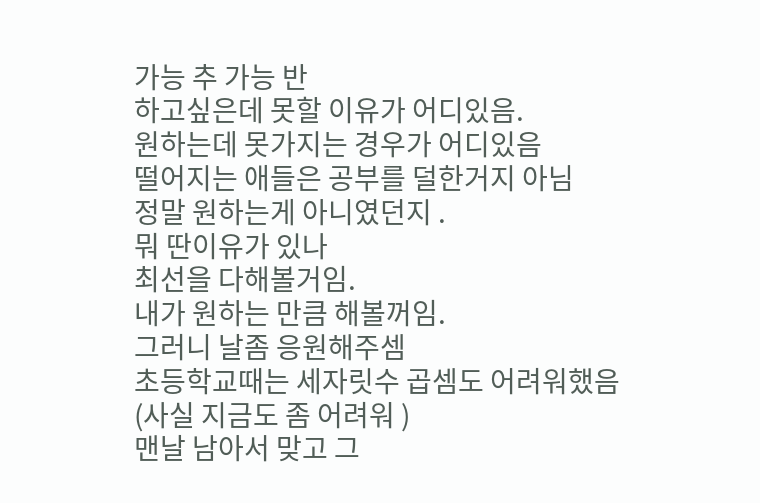가능 추 가능 반
하고싶은데 못할 이유가 어디있음.
원하는데 못가지는 경우가 어디있음
떨어지는 애들은 공부를 덜한거지 아님
정말 원하는게 아니였던지 .
뭐 딴이유가 있나
최선을 다해볼거임.
내가 원하는 만큼 해볼꺼임.
그러니 날좀 응원해주셈
초등학교때는 세자릿수 곱셈도 어려워했음
(사실 지금도 좀 어려워 )
맨날 남아서 맞고 그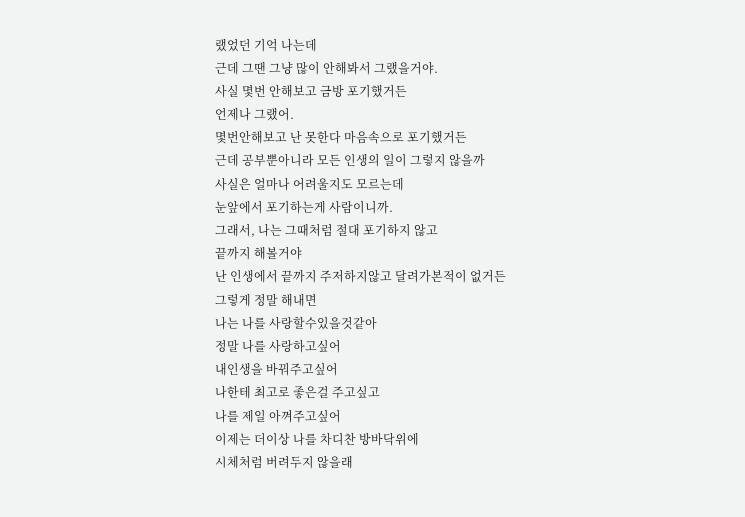랬었던 기억 나는데
근데 그땐 그냥 많이 안해봐서 그랬을거야.
사실 몇번 안해보고 금방 포기했거든
언제나 그랬어.
몇번안해보고 난 못한다 마음속으로 포기했거든
근데 공부뿐아니라 모든 인생의 일이 그렇지 않을까
사실은 얼마나 어려울지도 모르는데
눈앞에서 포기하는게 사람이니까.
그래서, 나는 그때처럼 절대 포기하지 않고
끝까지 해볼거야
난 인생에서 끝까지 주저하지않고 달려가본적이 없거든
그렇게 정말 해내면
나는 나를 사랑할수있을것같아
정말 나를 사랑하고싶어
내인생을 바꿔주고싶어
나한테 최고로 좋은걸 주고싶고
나를 제일 아껴주고싶어
이제는 더이상 나를 차디찬 방바닥위에
시체처럼 버려두지 않을래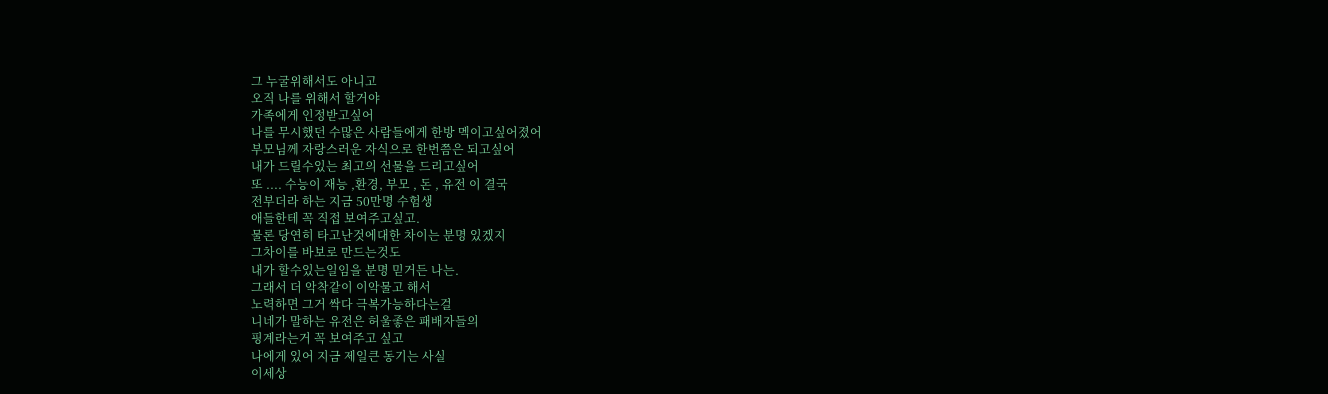그 누굴위해서도 아니고
오직 나를 위해서 할거야
가족에게 인정받고싶어
나를 무시했던 수많은 사람들에게 한방 멕이고싶어졌어
부모님께 자랑스러운 자식으로 한번쯤은 되고싶어
내가 드릴수있는 최고의 선물을 드리고싶어
또 .... 수능이 재능 ,환경, 부모 , 돈 , 유전 이 결국
전부더라 하는 지금 50만명 수험생
애들한테 꼭 직접 보여주고싶고.
물론 당연히 타고난것에대한 차이는 분명 있겠지
그차이를 바보로 만드는것도
내가 할수있는일임을 분명 믿거든 나는.
그래서 더 악착같이 이악물고 해서
노력하면 그거 싹다 극복가능하다는걸
니네가 말하는 유전은 허울좋은 패배자들의
핑계라는거 꼭 보여주고 싶고
나에게 있어 지금 제일큰 동기는 사실
이세상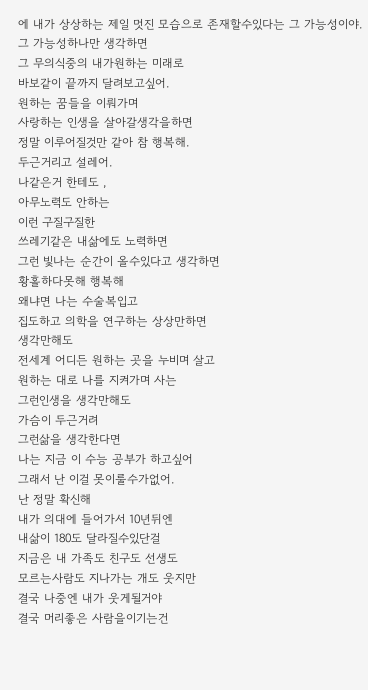에 내가 상상하는 제일 멋진 모습으로 존재할수있다는 그 가능성이야.
그 가능성하나만 생각하면
그 무의식중의 내가원하는 미래로
바보같이 끝까지 달려보고싶어.
원하는 꿈들을 이뤄가며
사랑하는 인생을 살아갈생각을하면
정말 이루어질것만 같아 참 행복해.
두근거리고 설레어.
나같은거 한테도 ,
아무노력도 안하는
이런 구질구질한
쓰레기같은 내삶에도 노력하면
그런 빛나는 순간이 올수있다고 생각하면
황홀하다못해 행복해
왜냐면 나는 수술복입고
집도하고 의학을 연구하는 상상만하면
생각만해도
전세계 어디든 원하는 곳을 누비며 살고
원하는 대로 나를 지켜가며 사는
그런인생을 생각만해도
가슴이 두근거려
그런삶을 생각한다면
나는 지금 이 수능 공부가 하고싶어
그래서 난 이걸 못이룰수가없어.
난 정말 확신해
내가 의대에 들어가서 10년뒤엔
내삶이 180도 달라질수있단걸
지금은 내 가족도 친구도 선생도
모르는사람도 지나가는 개도 웃지만
결국 나중엔 내가 웃게될거야
결국 머리좋은 사람을이기는건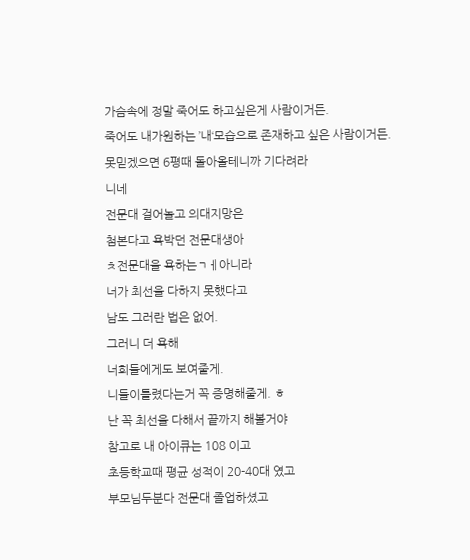가슴속에 정말 죽어도 하고싶은게 사람이거든.
죽어도 내가원하는 ’내‘모습으로 존재하고 싶은 사람이거든.
못믿겠으면 6평때 돌아올테니까 기다려라
니네
전문대 걸어놀고 의대지망은
첨본다고 욕박던 전문대생아
ㅊ전문대을 욕하는ㄱㅔ아니라
너가 최선을 다하지 못했다고
남도 그러란 법은 없어.
그러니 더 욕해
너희들에게도 보여줄게.
니들이틀렸다는거 꼭 증명해줄게. ㅎ
난 꼭 최선을 다해서 끝까지 해볼거야
참고로 내 아이큐는 108 이고
초등학교때 평균 성적이 20-40대 였고
부모님두분다 전문대 졸업하셨고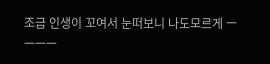조금 인생이 꼬여서 눈떠보니 나도모르게 ㅡㅡㅡㅡ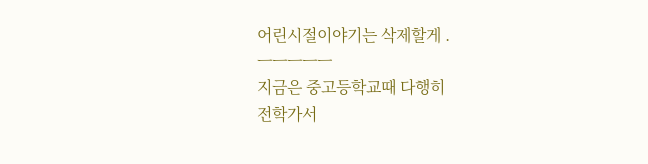어린시절이야기는 삭제할게 .
ㅡㅡㅡㅡㅡ
지금은 중고등학교때 다행히
전학가서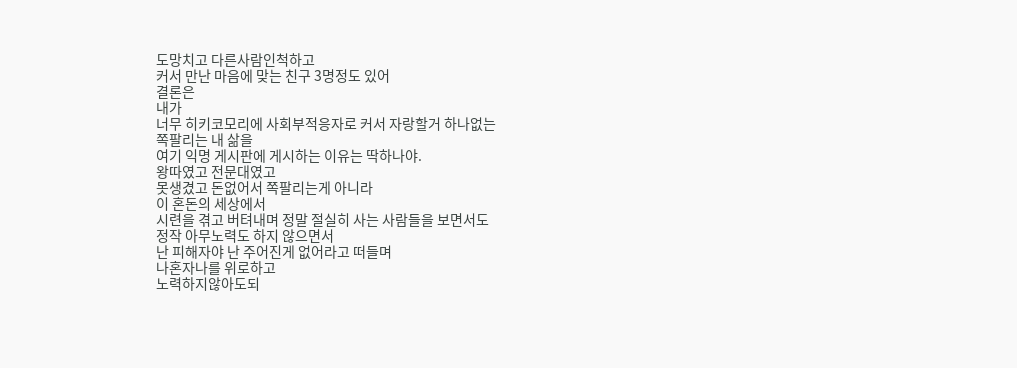도망치고 다른사람인척하고
커서 만난 마음에 맞는 친구 3명정도 있어
결론은
내가
너무 히키코모리에 사회부적응자로 커서 자랑할거 하나없는
쪽팔리는 내 삶을
여기 익명 게시판에 게시하는 이유는 딱하나야.
왕따였고 전문대였고
못생겼고 돈없어서 쪽팔리는게 아니라
이 혼돈의 세상에서
시련을 겪고 버텨내며 정말 절실히 사는 사람들을 보면서도
정작 아무노력도 하지 않으면서
난 피해자야 난 주어진게 없어라고 떠들며
나혼자나를 위로하고
노력하지않아도되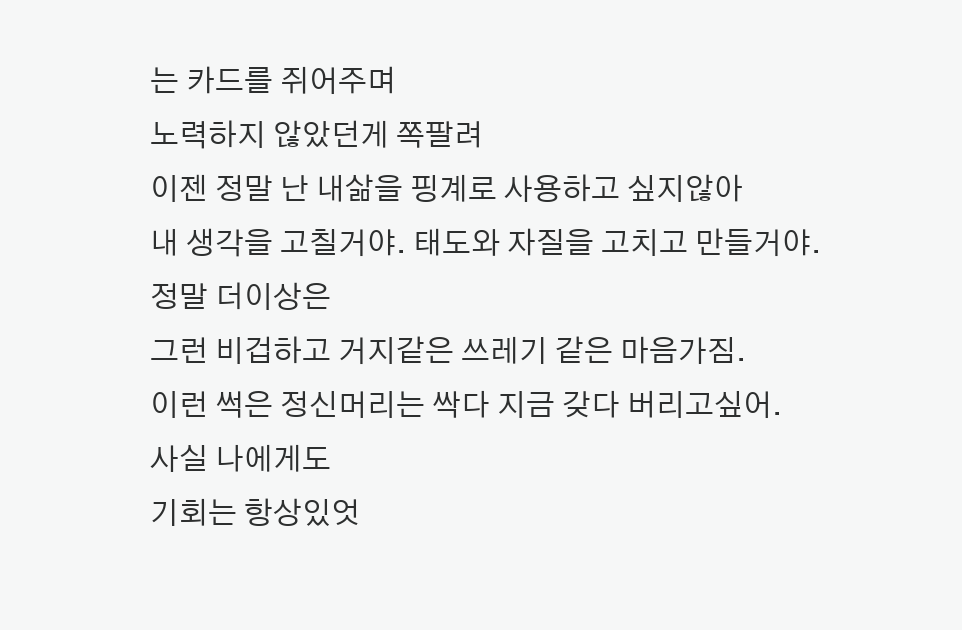는 카드를 쥐어주며
노력하지 않았던게 쪽팔려
이젠 정말 난 내삶을 핑계로 사용하고 싶지않아
내 생각을 고칠거야. 태도와 자질을 고치고 만들거야.
정말 더이상은
그런 비겁하고 거지같은 쓰레기 같은 마음가짐.
이런 썩은 정신머리는 싹다 지금 갖다 버리고싶어.
사실 나에게도
기회는 항상있엇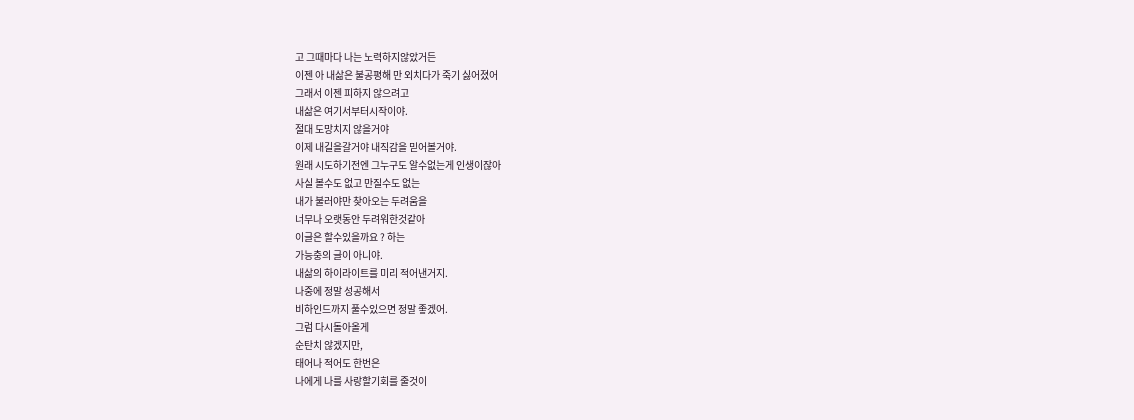고 그때마다 나는 노력하지않았거든
이젠 아 내삶은 불공평해 만 외치다가 죽기 싫어졌어
그래서 이젠 피하지 않으려고
내삶은 여기서부터시작이야.
절대 도망치지 않을거야
이제 내길을갈거야 내직감을 믿어볼거야.
원래 시도하기전엔 그누구도 알수없는게 인생이잖아
사실 볼수도 없고 만질수도 없는
내가 불러야만 찾아오는 두려움을
너무나 오랫동안 두려워한것같아
이글은 할수있을까요 ? 하는
가능충의 글이 아니야.
내삶의 하이라이트를 미리 적어낸거지.
나중에 정말 성공해서
비하인드까지 풀수있으면 정말 좋겠어.
그럼 다시돌아올게
순탄치 않겠지만,
태어나 적어도 한번은
나에게 나를 사랑할기회를 줄것이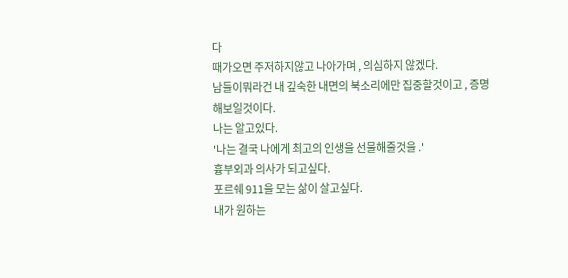다
때가오면 주저하지않고 나아가며 , 의심하지 않겠다.
남들이뭐라건 내 깊숙한 내면의 북소리에만 집중할것이고 , 증명해보일것이다.
나는 알고있다.
'나는 결국 나에게 최고의 인생을 선물해줄것을 .'
흉부외과 의사가 되고싶다.
포르쉐 911을 모는 삶이 살고싶다.
내가 원하는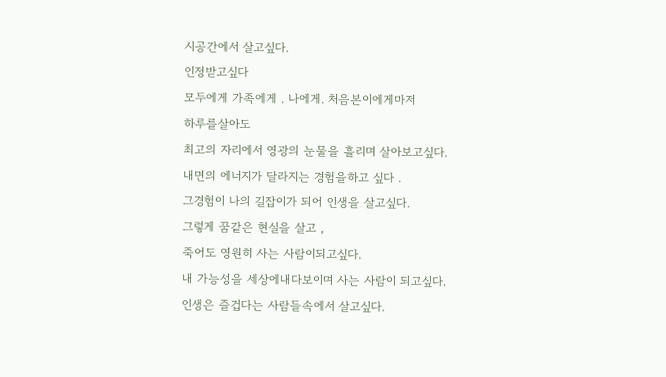시공간에서 살고싶다.
인정받고싶다
모두에게 가족에게 . 나에게. 처음본이에게마저
하루를살아도
최고의 자리에서 영광의 눈물을 흘리며 살아보고싶다.
내면의 에너지가 달라지는 경험을하고 싶다 .
그경험이 나의 길잡이가 되어 인생을 살고싶다.
그렇게 꿈같은 현실을 살고 ,
죽어도 영원히 사는 사람이되고싶다.
내 가능성을 세상에내다보이며 사는 사람이 되고싶다.
인생은 즐겁다는 사람들속에서 살고싶다.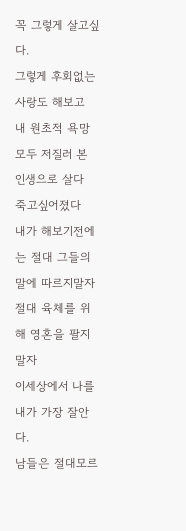꼭 그렇게 살고싶다.
그렇게 후회없는 사랑도 해보고
내 원초적 욕망 모두 저질러 본 인생으로 살다 죽고싶어졌다
내가 해보기전에는 절대 그들의 말에 따르지말자
절대 육체를 위해 영혼을 팔지말자
이세상에서 나를 내가 가장 잘안다.
남들은 절대모르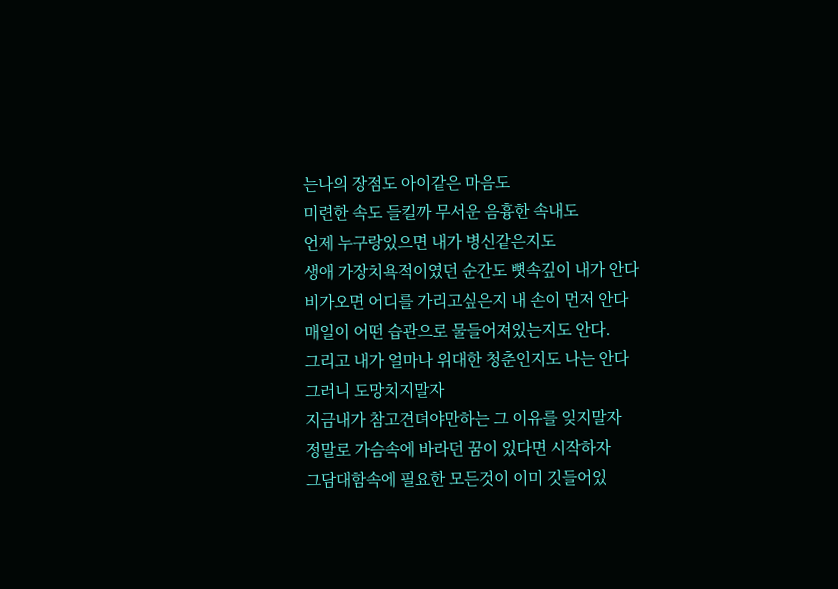는나의 장점도 아이같은 마음도
미련한 속도 들킬까 무서운 음흉한 속내도
언제 누구랑있으면 내가 병신같은지도
생애 가장치욕적이였던 순간도 뼛속깊이 내가 안다
비가오면 어디를 가리고싶은지 내 손이 먼저 안다
매일이 어떤 습관으로 물들어져있는지도 안다.
그리고 내가 얼마나 위대한 청춘인지도 나는 안다
그러니 도망치지말자
지금내가 참고견뎌야만하는 그 이유를 잊지말자
정말로 가슴속에 바라던 꿈이 있다면 시작하자
그담대함속에 필요한 모든것이 이미 깃들어있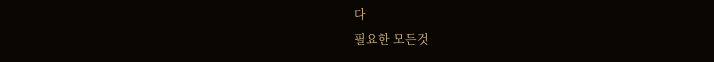다
필요한 모든것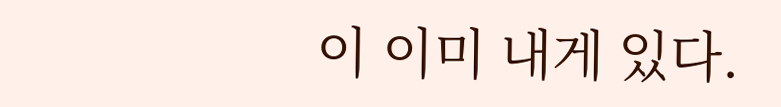이 이미 내게 있다.